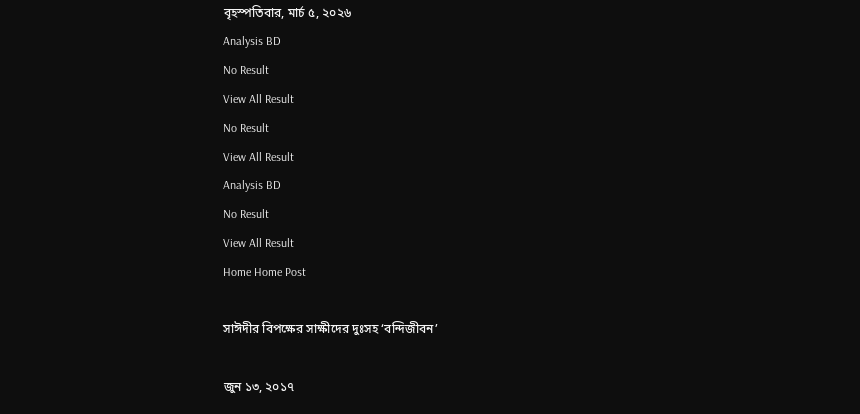বৃহস্পতিবার, মার্চ ৫, ২০২৬
Analysis BD
No Result
View All Result
No Result
View All Result
Analysis BD
No Result
View All Result
Home Home Post

সাঈদীর বিপক্ষের সাক্ষীদের দুঃসহ ‘বন্দিজীবন’

জুন ১৩, ২০১৭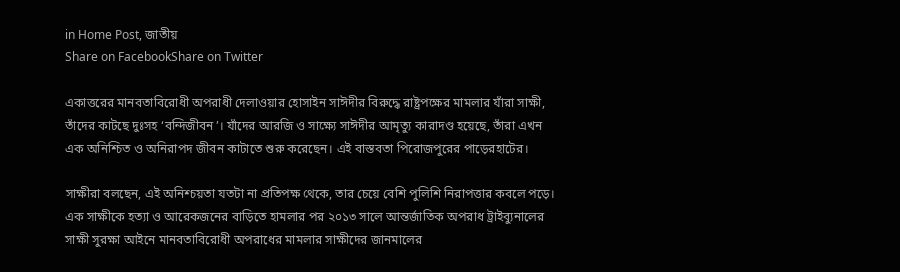in Home Post, জাতীয়
Share on FacebookShare on Twitter

একাত্তরের মানবতাবিরোধী অপরাধী দেলাওয়ার হোসাইন সাঈদীর বিরুদ্ধে রাষ্ট্রপক্ষের মামলার যাঁরা সাক্ষী, তাঁদের কাটছে দুঃসহ ‘বন্দিজীবন’। যাঁদের আরজি ও সাক্ষ্যে সাঈদীর আমৃত্যু কারাদণ্ড হয়েছে, তাঁরা এখন এক অনিশ্চিত ও অনিরাপদ জীবন কাটাতে শুরু করেছেন। এই বাস্তবতা পিরোজপুরের পাড়েরহাটের।

সাক্ষীরা বলছেন, এই অনিশ্চয়তা যতটা না প্রতিপক্ষ থেকে, তার চেয়ে বেশি পুলিশি নিরাপত্তার কবলে পড়ে। এক সাক্ষীকে হত্যা ও আরেকজনের বাড়িতে হামলার পর ২০১৩ সালে আন্তর্জাতিক অপরাধ ট্রাইব্যুনালের সাক্ষী সুরক্ষা আইনে মানবতাবিরোধী অপরাধের মামলার সাক্ষীদের জানমালের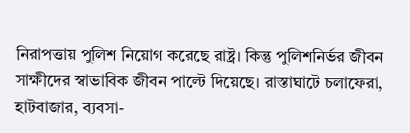নিরাপত্তায় পুলিশ নিয়োগ করেছে রাষ্ট্র। কিন্তু পুলিশনির্ভর জীবন সাক্ষীদের স্বাভাবিক জীবন পাল্টে দিয়েছে। রাস্তাঘাটে চলাফেরা, হাটবাজার, ব্যবসা-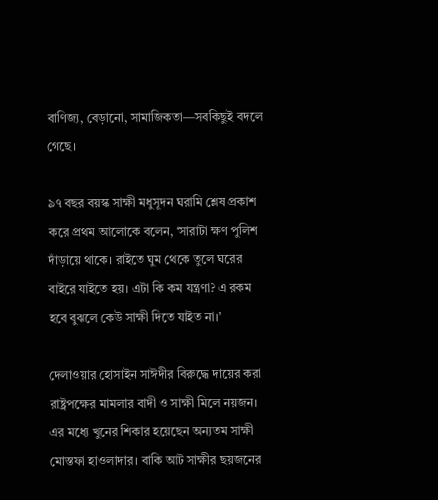বাণিজ্য, বেড়ানো, সামাজিকতা—সবকিছুই বদলে গেছে।

৯৭ বছর বয়স্ক সাক্ষী মধুসূদন ঘরামি শ্লেষ প্রকাশ করে প্রথম আলোকে বলেন, ‘সারাটা ক্ষণ পুলিশ দাঁড়ায়ে থাকে। রাইতে ঘুম থেকে তুলে ঘরের বাইরে যাইতে হয়। এটা কি কম যন্ত্রণা? এ রকম হবে বুঝলে কেউ সাক্ষী দিতে যাইত না।’

দেলাওয়ার হোসাইন সাঈদীর বিরুদ্ধে দায়ের করা রাষ্ট্রপক্ষের মামলার বাদী ও সাক্ষী মিলে নয়জন। এর মধ্যে খুনের শিকার হয়েছেন অন্যতম সাক্ষী মোস্তফা হাওলাদার। বাকি আট সাক্ষীর ছয়জনের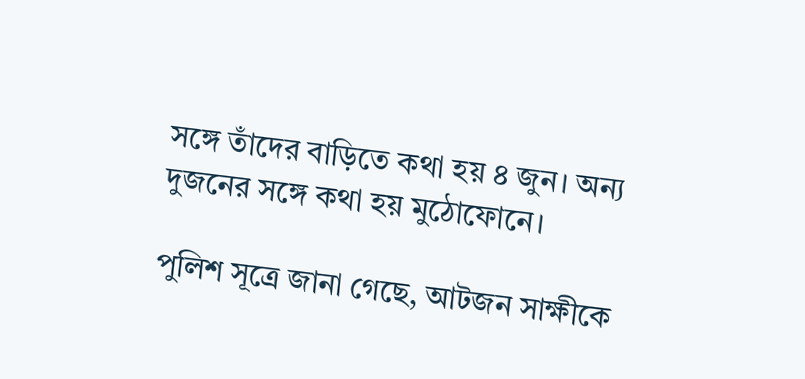সঙ্গে তাঁদের বাড়িতে কথা হয় ৪ জুন। অন্য দুজনের সঙ্গে কথা হয় মুঠোফোনে।

পুলিশ সূত্রে জানা গেছে, আটজন সাক্ষীকে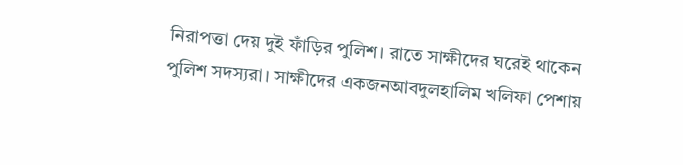নিরাপত্তা দেয় দুই ফাঁড়ির পুলিশ। রাতে সাক্ষীদের ঘরেই থাকেন পুলিশ সদস্যরা। সাক্ষীদের একজনআবদুলহালিম খলিফা পেশায়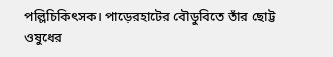পল্লিচিকিৎসক। পাড়েরহাটের বৌডুবিতে তাঁর ছোট্ট ওষুধের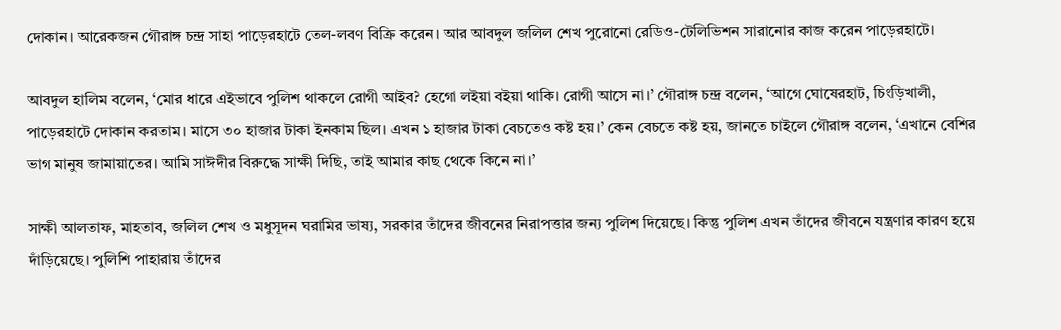দোকান। আরেকজন গৌরাঙ্গ চন্দ্র সাহা পাড়েরহাটে তেল-লবণ বিক্রি করেন। আর আবদুল জলিল শেখ পুরোনো রেডিও-টেলিভিশন সারানোর কাজ করেন পাড়েরহাটে।

আবদুল হালিম বলেন, ‘মোর ধারে এইভাবে পুলিশ থাকলে রোগী আইব? হেগো লইয়া বইয়া থাকি। রোগী আসে না।’ গৌরাঙ্গ চন্দ্র বলেন, ‘আগে ঘোষেরহাট, চিংড়িখালী, পাড়েরহাটে দোকান করতাম। মাসে ৩০ হাজার টাকা ইনকাম ছিল। এখন ১ হাজার টাকা বেচতেও কষ্ট হয়।’ কেন বেচতে কষ্ট হয়, জানতে চাইলে গৌরাঙ্গ বলেন, ‘এখানে বেশির ভাগ মানুষ জামায়াতের। আমি সাঈদীর বিরুদ্ধে সাক্ষী দিছি, তাই আমার কাছ থেকে কিনে না।’

সাক্ষী আলতাফ, মাহতাব, জলিল শেখ ও মধুসূদন ঘরামির ভাষ্য, সরকার তাঁদের জীবনের নিরাপত্তার জন্য পুলিশ দিয়েছে। কিন্তু পুলিশ এখন তাঁদের জীবনে যন্ত্রণার কারণ হয়ে দাঁড়িয়েছে। পুলিশি পাহারায় তাঁদের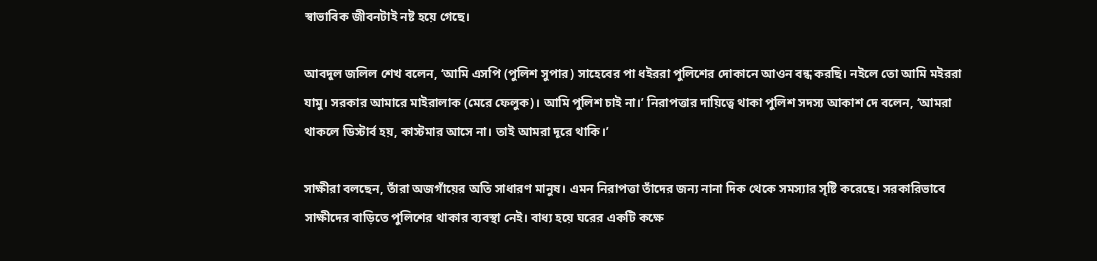স্বাভাবিক জীবনটাই নষ্ট হয়ে গেছে।

আবদুল জলিল শেখ বলেন, ‘আমি এসপি (পুলিশ সুপার) সাহেবের পা ধইররা পুলিশের দোকানে আওন বন্ধ করছি। নইলে তো আমি মইররা যামু। সরকার আমারে মাইরালাক (মেরে ফেলুক)। আমি পুলিশ চাই না।’ নিরাপত্তার দায়িত্বে থাকা পুলিশ সদস্য আকাশ দে বলেন, ‘আমরা থাকলে ডিস্টার্ব হয়, কাস্টমার আসে না। তাই আমরা দূরে থাকি।’

সাক্ষীরা বলছেন, তাঁরা অজগাঁয়ের অতি সাধারণ মানুষ। এমন নিরাপত্তা তাঁদের জন্য নানা দিক থেকে সমস্যার সৃষ্টি করেছে। সরকারিভাবে সাক্ষীদের বাড়িতে পুলিশের থাকার ব্যবস্থা নেই। বাধ্য হয়ে ঘরের একটি কক্ষে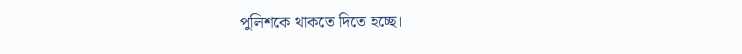পুলিশকে থাকতে দিতে হচ্ছে।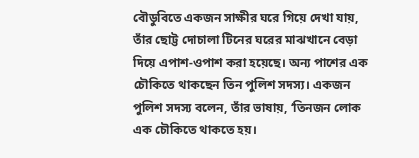বৌডুবিতে একজন সাক্ষীর ঘরে গিয়ে দেখা যায়, তাঁর ছোট্ট দোচালা টিনের ঘরের মাঝখানে বেড়া দিয়ে এপাশ-ওপাশ করা হয়েছে। অন্য পাশের এক চৌকিতে থাকছেন তিন পুলিশ সদস্য। একজন পুলিশ সদস্য বলেন, তাঁর ভাষায়, ‘তিনজন লোক এক চৌকিতে থাকতে হয়।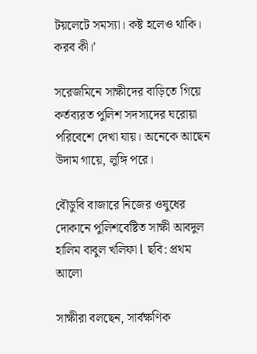টয়লেটে সমস্যা। কষ্ট হলেও থাকি। করব কী।’

সরেজমিনে সাক্ষীদের বাড়িতে গিয়ে কর্তব্যরত পুলিশ সদস্যদের ঘরোয়া পরিবেশে দেখা যায়। অনেকে আছেন উদাম গায়ে, লুঙ্গি পরে।

বৌডুবি বাজারে নিজের ওষুধের দোকানে পুলিশবেষ্টিত সাক্ষী আবদুল হালিম বাবুল খলিফা l ছবি: প্রথম আলো

সাক্ষীরা বলছেন, সার্বক্ষণিক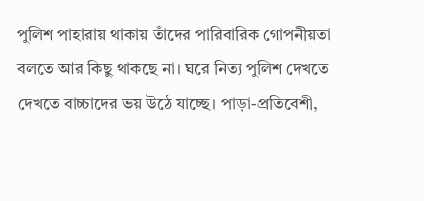পুলিশ পাহারায় থাকায় তাঁদের পারিবারিক গোপনীয়তা বলতে আর কিছু থাকছে না। ঘরে নিত্য পুলিশ দেখতে দেখতে বাচ্চাদের ভয় উঠে যাচ্ছে। পাড়া-প্রতিবেশী,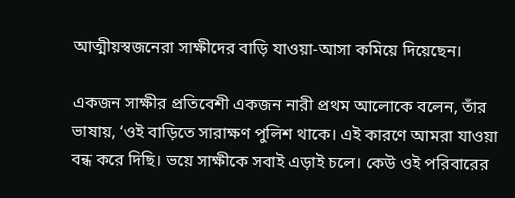আত্মীয়স্বজনেরা সাক্ষীদের বাড়ি যাওয়া-আসা কমিয়ে দিয়েছেন।

একজন সাক্ষীর প্রতিবেশী একজন নারী প্রথম আলোকে বলেন, তাঁর ভাষায়, ‘ওই বাড়িতে সারাক্ষণ পুলিশ থাকে। এই কারণে আমরা যাওয়া বন্ধ করে দিছি। ভয়ে সাক্ষীকে সবাই এড়াই চলে। কেউ ওই পরিবারের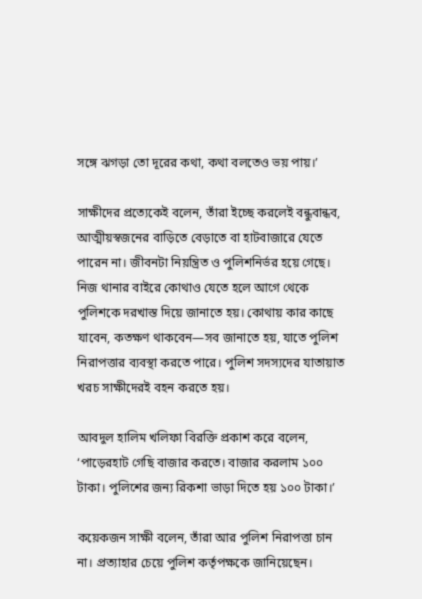সঙ্গে ঝগড়া তো দূরের কথা, কথা বলতেও ভয় পায়।’

সাক্ষীদের প্রত্যেকেই বলেন, তাঁরা ইচ্ছে করলেই বন্ধুবান্ধব, আত্মীয়স্বজনের বাড়িতে বেড়াতে বা হাটবাজারে যেতে পারেন না। জীবনটা নিয়ন্ত্রিত ও পুলিশনির্ভর হয়ে গেছে। নিজ থানার বাইরে কোথাও যেতে হলে আগে থেকে পুলিশকে দরখাস্ত দিয়ে জানাতে হয়। কোথায় কার কাছে যাবেন, কতক্ষণ থাকবেন—সব জানাতে হয়, যাতে পুলিশ নিরাপত্তার ব্যবস্থা করতে পারে। পুলিশ সদস্যদের যাতায়াত খরচ সাক্ষীদেরই বহন করতে হয়।

আবদুল হালিম খলিফা বিরক্তি প্রকাশ করে বলেন, ‘পাড়েরহাট গেছি বাজার করতে। বাজার করলাম ১০০ টাকা। পুলিশের জন্য রিকশা ভাড়া দিতে হয় ১০০ টাকা।’

কয়েকজন সাক্ষী বলেন, তাঁরা আর পুলিশ নিরাপত্তা চান না। প্রত্যাহার চেয়ে পুলিশ কর্তৃপক্ষকে জানিয়েছেন।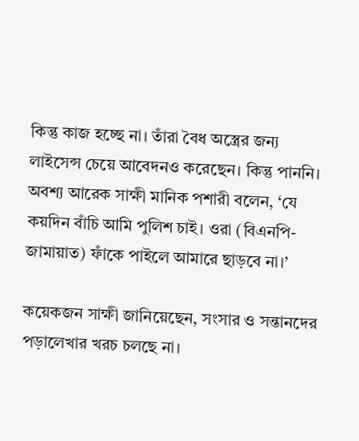কিন্তু কাজ হচ্ছে না। তাঁরা বৈধ অস্ত্রের জন্য লাইসেন্স চেয়ে আবেদনও করেছেন। কিন্তু পাননি। অবশ্য আরেক সাক্ষী মানিক পশারী বলেন, ‘যে কয়দিন বাঁচি আমি পুলিশ চাই। ওরা (বিএনপি-জামায়াত) ফাঁকে পাইলে আমারে ছাড়বে না।’

কয়েকজন সাক্ষী জানিয়েছেন, সংসার ও সন্তানদের পড়ালেখার খরচ চলছে না।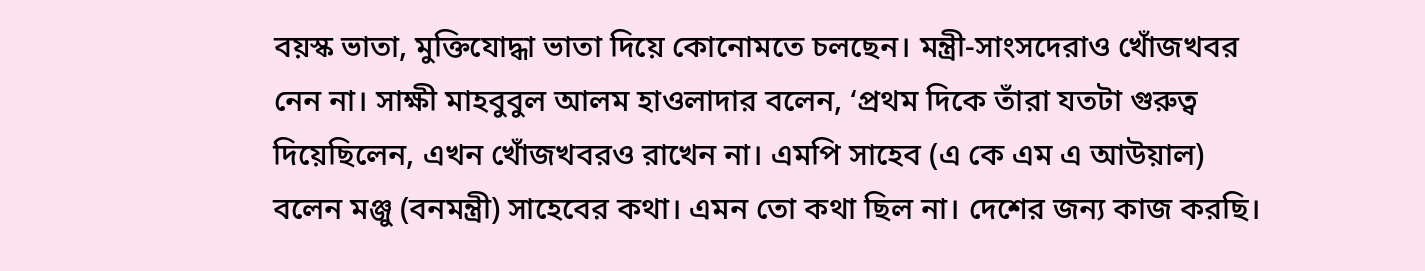বয়স্ক ভাতা, মুক্তিযোদ্ধা ভাতা দিয়ে কোনোমতে চলছেন। মন্ত্রী-সাংসদেরাও খোঁজখবর নেন না। সাক্ষী মাহবুবুল আলম হাওলাদার বলেন, ‘প্রথম দিকে তাঁরা যতটা গুরুত্ব দিয়েছিলেন, এখন খোঁজখবরও রাখেন না। এমপি সাহেব (এ কে এম এ আউয়াল) বলেন মঞ্জু (বনমন্ত্রী) সাহেবের কথা। এমন তো কথা ছিল না। দেশের জন্য কাজ করছি।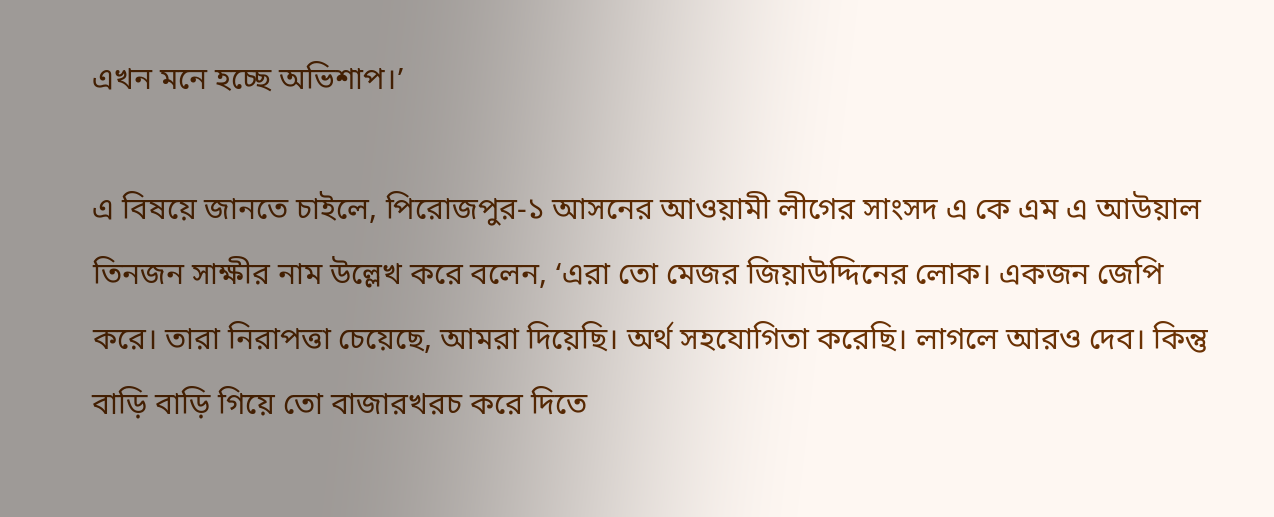এখন মনে হচ্ছে অভিশাপ।’

এ বিষয়ে জানতে চাইলে, পিরোজপুর-১ আসনের আওয়ামী লীগের সাংসদ এ কে এম এ আউয়াল তিনজন সাক্ষীর নাম উল্লেখ করে বলেন, ‘এরা তো মেজর জিয়াউদ্দিনের লোক। একজন জেপি করে। তারা নিরাপত্তা চেয়েছে, আমরা দিয়েছি। অর্থ সহযোগিতা করেছি। লাগলে আরও দেব। কিন্তু বাড়ি বাড়ি গিয়ে তো বাজারখরচ করে দিতে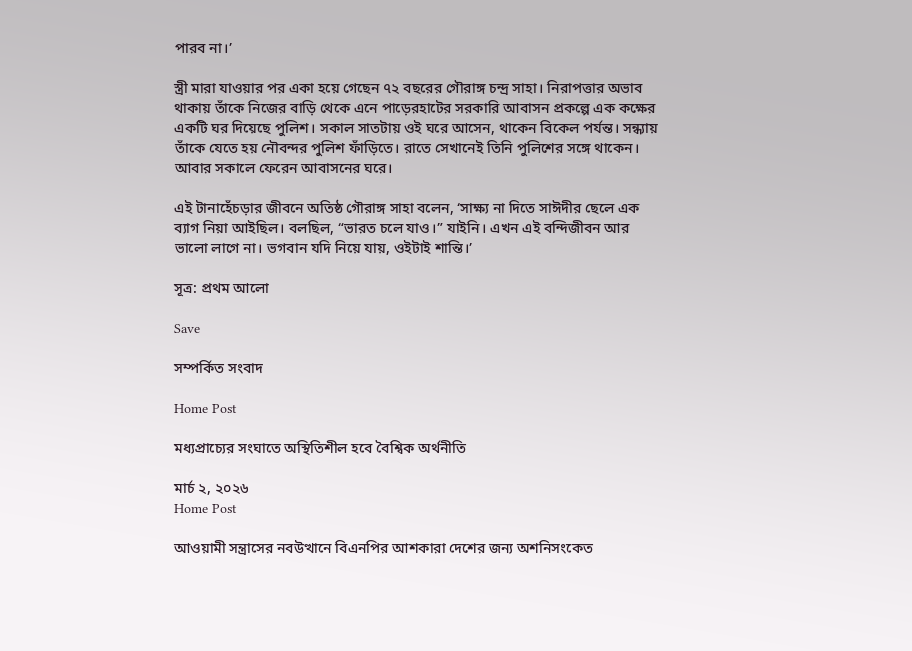পারব না।’

স্ত্রী মারা যাওয়ার পর একা হয়ে গেছেন ৭২ বছরের গৌরাঙ্গ চন্দ্র সাহা। নিরাপত্তার অভাব থাকায় তাঁকে নিজের বাড়ি থেকে এনে পাড়েরহাটের সরকারি আবাসন প্রকল্পে এক কক্ষের একটি ঘর দিয়েছে পুলিশ। সকাল সাতটায় ওই ঘরে আসেন, থাকেন বিকেল পর্যন্ত। সন্ধ্যায় তাঁকে যেতে হয় নৌবন্দর পুলিশ ফাঁড়িতে। রাতে সেখানেই তিনি পুলিশের সঙ্গে থাকেন। আবার সকালে ফেরেন আবাসনের ঘরে।

এই টানাহেঁচড়ার জীবনে অতিষ্ঠ গৌরাঙ্গ সাহা বলেন, ‘সাক্ষ্য না দিতে সাঈদীর ছেলে এক ব্যাগ নিয়া আইছিল। বলছিল, “ভারত চলে যাও।” যাইনি। এখন এই বন্দিজীবন আর ভালো লাগে না। ভগবান যদি নিয়ে যায়, ওইটাই শান্তি।’

সূত্র: প্রথম আলো

Save

সম্পর্কিত সংবাদ

Home Post

মধ্যপ্রাচ্যের সংঘাতে অস্থিতিশীল হবে বৈশ্বিক অর্থনীতি

মার্চ ২, ২০২৬
Home Post

আওয়ামী সন্ত্রাসের নবউত্থানে বিএনপির আশকারা দেশের জন্য অশনিসংকেত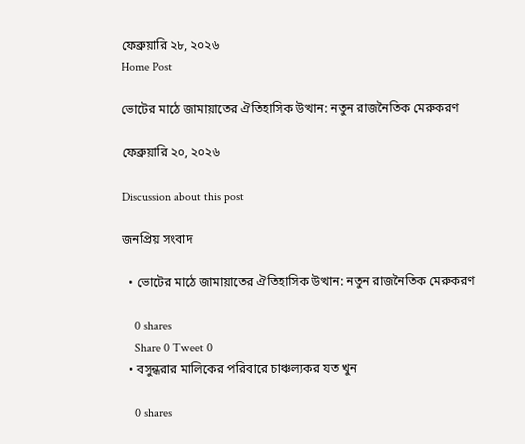ফেব্রুয়ারি ২৮, ২০২৬
Home Post

ভোটের মাঠে জামায়াতের ঐতিহাসিক উত্থান: নতুন রাজনৈতিক মেরুকরণ

ফেব্রুয়ারি ২০, ২০২৬

Discussion about this post

জনপ্রিয় সংবাদ

  • ভোটের মাঠে জামায়াতের ঐতিহাসিক উত্থান: নতুন রাজনৈতিক মেরুকরণ

    0 shares
    Share 0 Tweet 0
  • বসুন্ধরার মালিকের পরিবারে চাঞ্চল্যকর যত খুন

    0 shares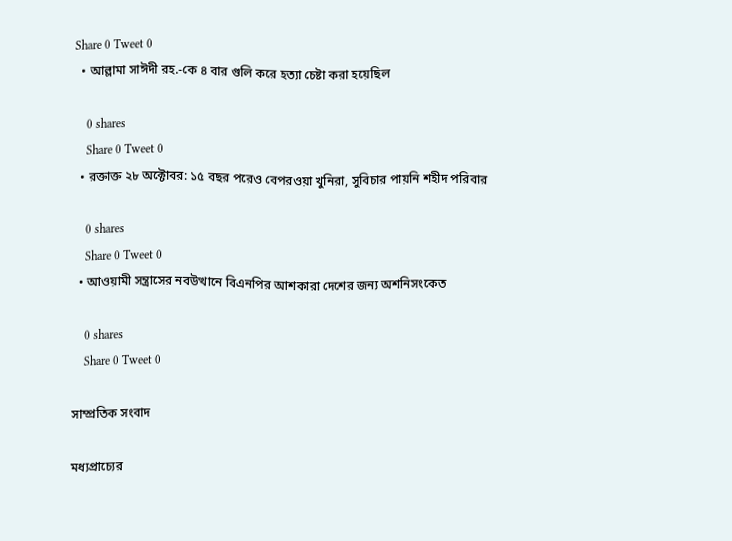Share 0 Tweet 0
  • আল্লামা সাঈদী রহ.-কে ৪ বার গুলি করে হত্যা চেষ্টা করা হয়েছিল

    0 shares
    Share 0 Tweet 0
  • রক্তাক্ত ২৮ অক্টোবর: ১৫ বছর পরেও বেপরওয়া খুনিরা, সুবিচার পায়নি শহীদ পরিবার

    0 shares
    Share 0 Tweet 0
  • আওয়ামী সন্ত্রাসের নবউত্থানে বিএনপির আশকারা দেশের জন্য অশনিসংকেত

    0 shares
    Share 0 Tweet 0

সাম্প্রতিক সংবাদ

মধ্যপ্রাচ্যের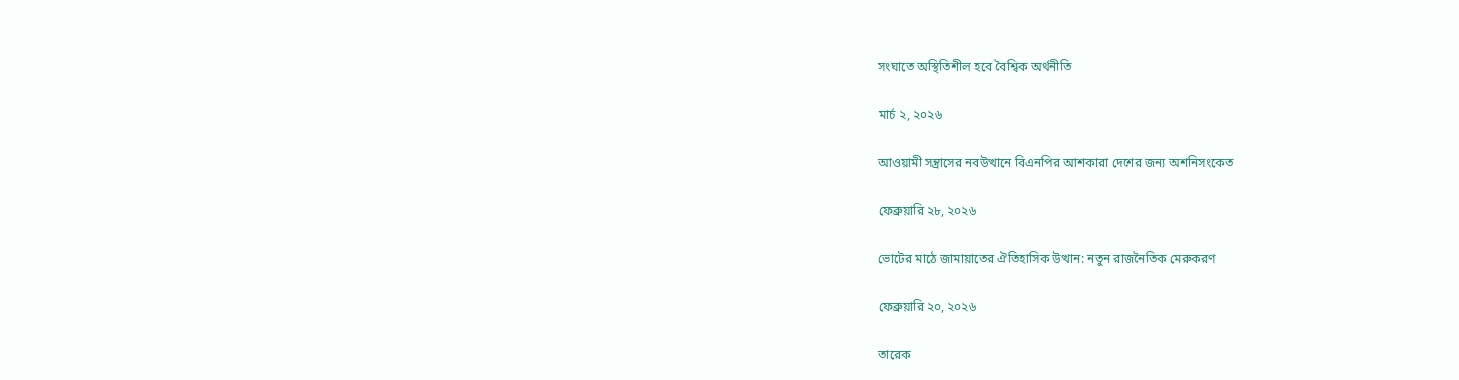সংঘাতে অস্থিতিশীল হবে বৈশ্বিক অর্থনীতি

মার্চ ২, ২০২৬

আওয়ামী সন্ত্রাসের নবউত্থানে বিএনপির আশকারা দেশের জন্য অশনিসংকেত

ফেব্রুয়ারি ২৮, ২০২৬

ভোটের মাঠে জামায়াতের ঐতিহাসিক উত্থান: নতুন রাজনৈতিক মেরুকরণ

ফেব্রুয়ারি ২০, ২০২৬

তারেক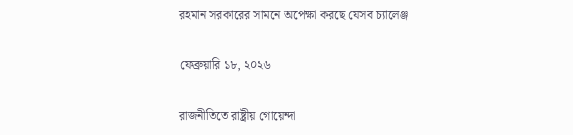রহমান সরকারের সামনে অপেক্ষা করছে যেসব চ্যালেঞ্জ

ফেব্রুয়ারি ১৮, ২০২৬

রাজনীতিতে রাষ্ট্রীয় গোয়েন্দা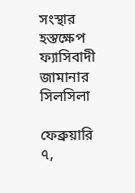সংস্থার হস্তক্ষেপ ফ্যাসিবাদী জামানার সিলসিলা

ফেব্রুয়ারি ৭,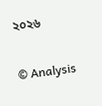২০২৬

© Analysis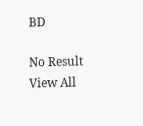BD

No Result
View All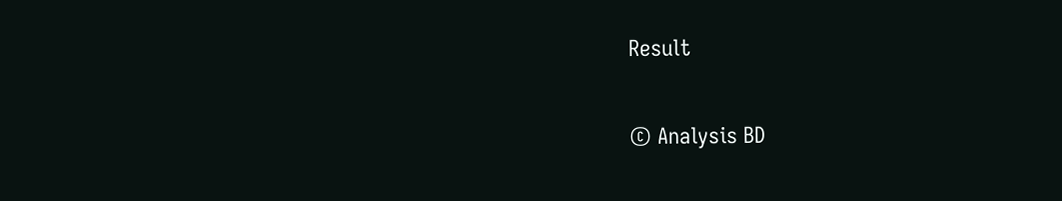Result

© Analysis BD